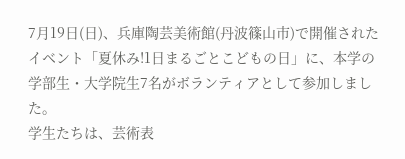7月19日(日)、兵庫陶芸美術館(丹波篠山市)で開催されたイベント「夏休み!1日まるごとこどもの日」に、本学の学部生・大学院生7名がボランティアとして参加しました。
学生たちは、芸術表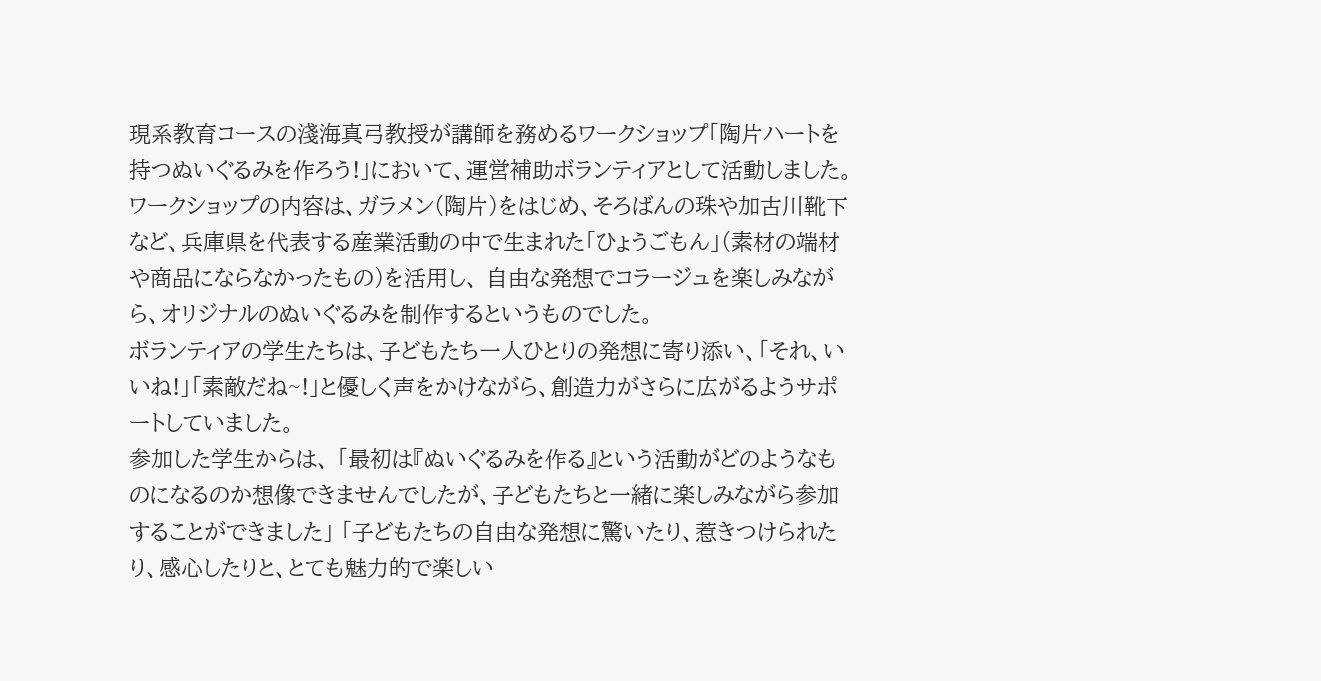現系教育コースの淺海真弓教授が講師を務めるワークショップ「陶片ハートを持つぬいぐるみを作ろう!」において、運営補助ボランティアとして活動しました。
ワークショップの内容は、ガラメン(陶片)をはじめ、そろばんの珠や加古川靴下など、兵庫県を代表する産業活動の中で生まれた「ひょうごもん」(素材の端材や商品にならなかったもの)を活用し、 自由な発想でコラージュを楽しみながら、オリジナルのぬいぐるみを制作するというものでした。
ボランティアの学生たちは、子どもたち一人ひとりの発想に寄り添い、「それ、いいね!」「素敵だね~!」と優しく声をかけながら、創造力がさらに広がるようサポートしていました。
参加した学生からは、 「最初は『ぬいぐるみを作る』という活動がどのようなものになるのか想像できませんでしたが、子どもたちと一緒に楽しみながら参加することができました」 「子どもたちの自由な発想に驚いたり、惹きつけられたり、感心したりと、とても魅力的で楽しい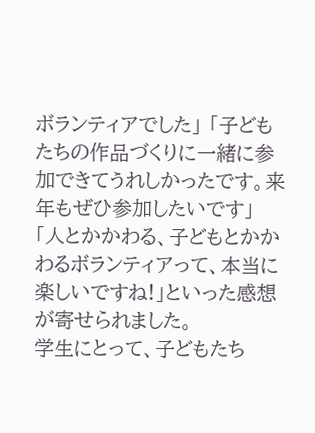ボランティアでした」 「子どもたちの作品づくりに一緒に参加できてうれしかったです。来年もぜひ参加したいです」 「人とかかわる、子どもとかかわるボランティアって、本当に楽しいですね!」といった感想が寄せられました。
学生にとって、子どもたち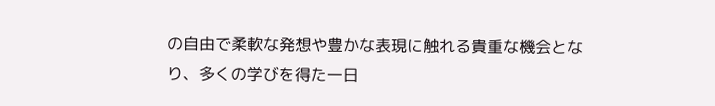の自由で柔軟な発想や豊かな表現に触れる貴重な機会となり、多くの学びを得た一日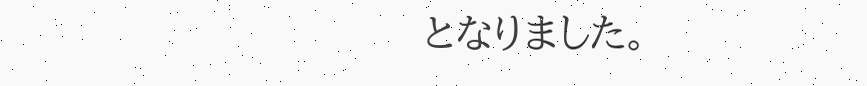となりました。